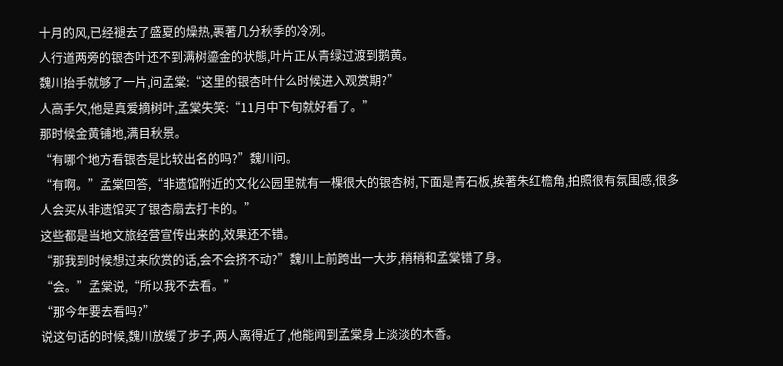十月的风,已经褪去了盛夏的燥热,裹著几分秋季的冷冽。
人行道两旁的银杏叶还不到满树鎏金的状態,叶片正从青绿过渡到鹅黄。
魏川抬手就够了一片,问孟棠:“这里的银杏叶什么时候进入观赏期?”
人高手欠,他是真爱摘树叶,孟棠失笑:“11月中下旬就好看了。”
那时候金黄铺地,满目秋景。
“有哪个地方看银杏是比较出名的吗?”魏川问。
“有啊。”孟棠回答,“非遗馆附近的文化公园里就有一棵很大的银杏树,下面是青石板,挨著朱红檐角,拍照很有氛围感,很多人会买从非遗馆买了银杏扇去打卡的。”
这些都是当地文旅经营宣传出来的,效果还不错。
“那我到时候想过来欣赏的话,会不会挤不动?”魏川上前跨出一大步,稍稍和孟棠错了身。
“会。”孟棠说,“所以我不去看。”
“那今年要去看吗?”
说这句话的时候,魏川放缓了步子,两人离得近了,他能闻到孟棠身上淡淡的木香。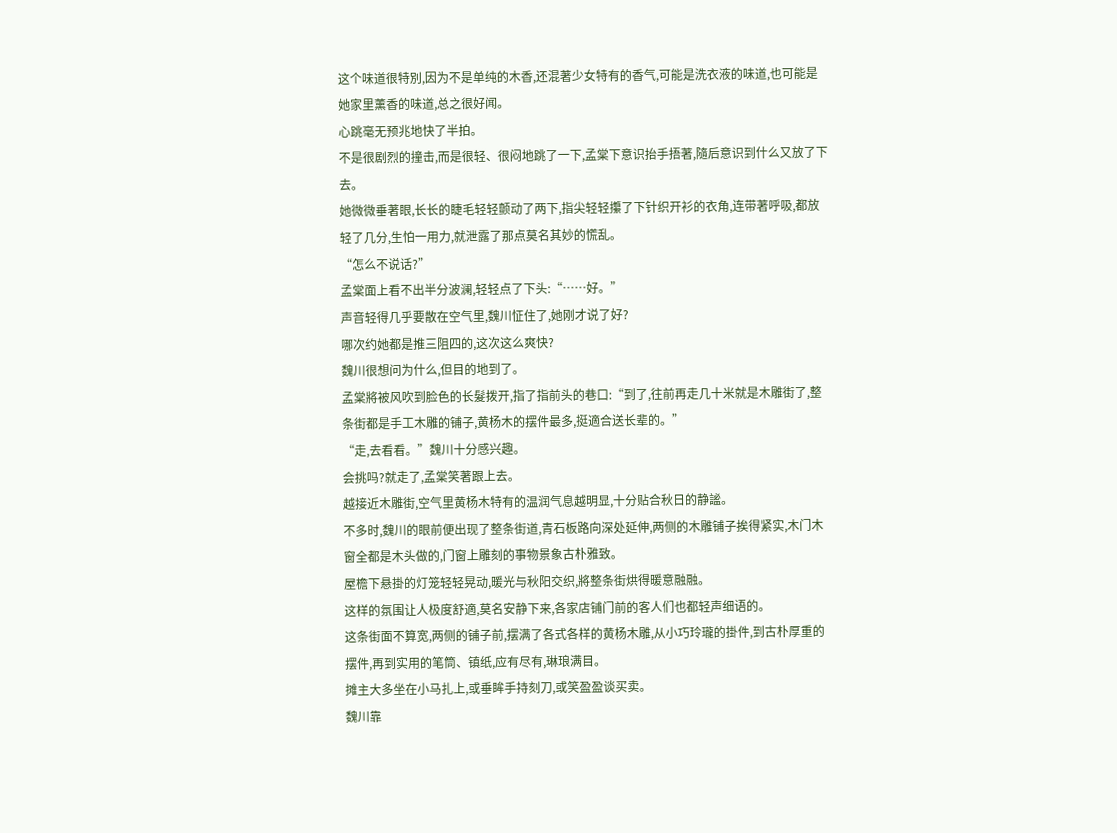这个味道很特別,因为不是单纯的木香,还混著少女特有的香气,可能是洗衣液的味道,也可能是她家里薰香的味道,总之很好闻。
心跳毫无预兆地快了半拍。
不是很剧烈的撞击,而是很轻、很闷地跳了一下,孟棠下意识抬手捂著,隨后意识到什么又放了下去。
她微微垂著眼,长长的睫毛轻轻颤动了两下,指尖轻轻攥了下针织开衫的衣角,连带著呼吸,都放轻了几分,生怕一用力,就泄露了那点莫名其妙的慌乱。
“怎么不说话?”
孟棠面上看不出半分波澜,轻轻点了下头:“……好。”
声音轻得几乎要散在空气里,魏川怔住了,她刚才说了好?
哪次约她都是推三阻四的,这次这么爽快?
魏川很想问为什么,但目的地到了。
孟棠將被风吹到脸色的长髮拨开,指了指前头的巷口:“到了,往前再走几十米就是木雕街了,整条街都是手工木雕的铺子,黄杨木的摆件最多,挺適合送长辈的。”
“走,去看看。”魏川十分感兴趣。
会挑吗?就走了,孟棠笑著跟上去。
越接近木雕街,空气里黄杨木特有的温润气息越明显,十分贴合秋日的静謐。
不多时,魏川的眼前便出现了整条街道,青石板路向深处延伸,两侧的木雕铺子挨得紧实,木门木窗全都是木头做的,门窗上雕刻的事物景象古朴雅致。
屋檐下悬掛的灯笼轻轻晃动,暖光与秋阳交织,將整条街烘得暖意融融。
这样的氛围让人极度舒適,莫名安静下来,各家店铺门前的客人们也都轻声细语的。
这条街面不算宽,两侧的铺子前,摆满了各式各样的黄杨木雕,从小巧玲瓏的掛件,到古朴厚重的摆件,再到实用的笔筒、镇纸,应有尽有,琳琅满目。
摊主大多坐在小马扎上,或垂眸手持刻刀,或笑盈盈谈买卖。
魏川靠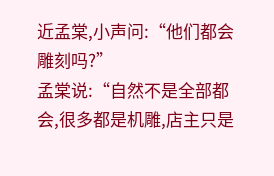近孟棠,小声问:“他们都会雕刻吗?”
孟棠说:“自然不是全部都会,很多都是机雕,店主只是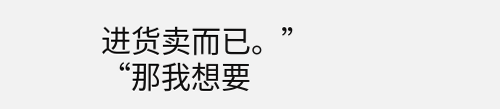进货卖而已。”
“那我想要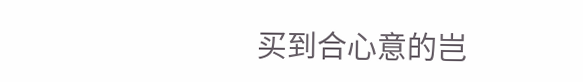买到合心意的岂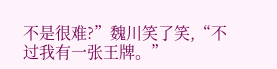不是很难?”魏川笑了笑,“不过我有一张王牌。”